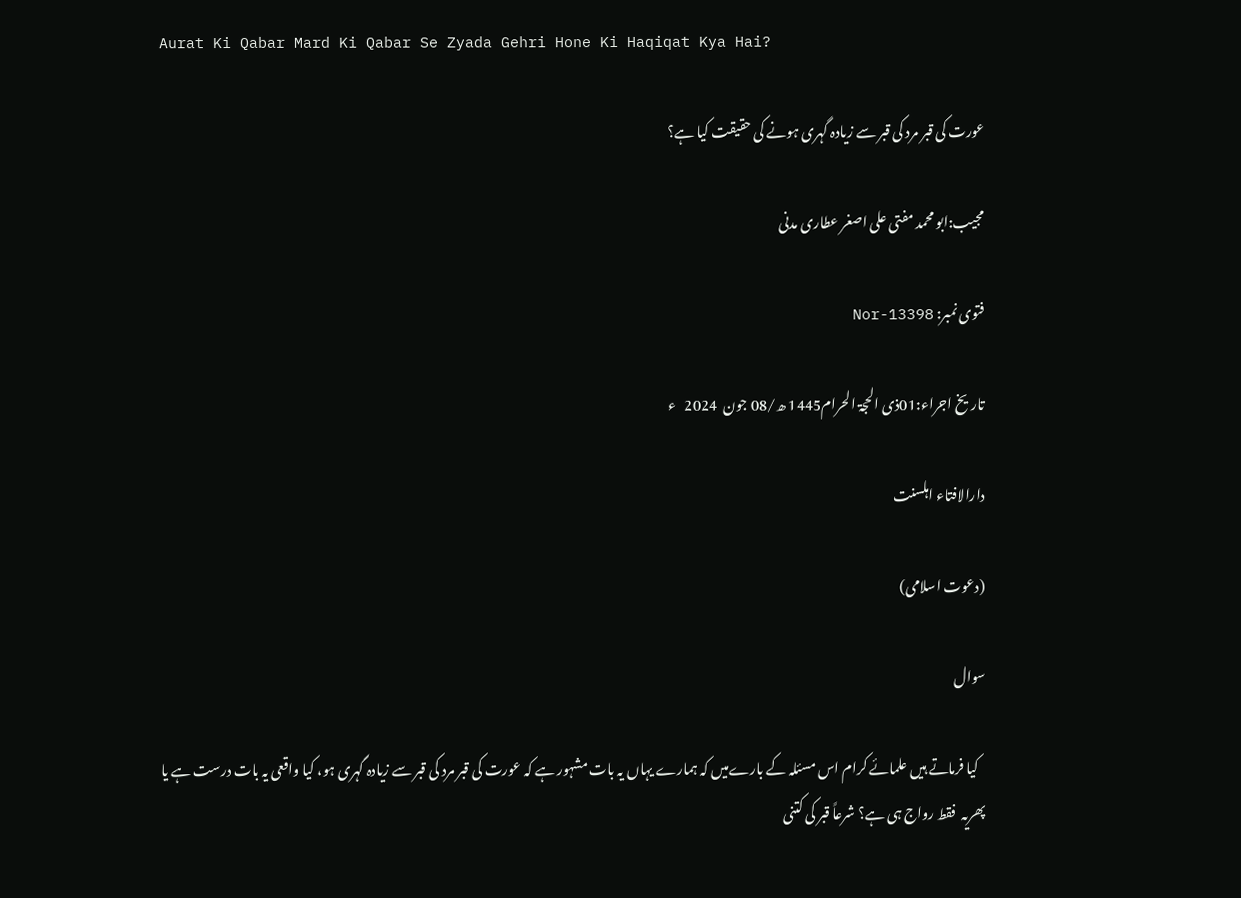Aurat Ki Qabar Mard Ki Qabar Se Zyada Gehri Hone Ki Haqiqat Kya Hai?

عورت کی قبر مرد کی قبر سے زیادہ گہری ہونے کی حقیقت کیا ہے؟

مجیب:ابو محمد مفتی علی اصغر عطاری مدنی

فتوی نمبر: Nor-13398

تاریخ اجراء:01ذی الحجۃ الحرام1445 ھ/08 جون  2024   ء

دارالافتاء اہلسنت

(دعوت اسلامی)

سوال

   کیا فرماتے ہیں علمائے کرام اس مسئلہ کے بارےمیں کہ ہمارے یہاں یہ بات مشہور ہے کہ عورت کی قبر مرد کی قبر سے زیادہ گہری ہو، کیا واقعی یہ بات درست ہے یا پھریہ  فقط رواج ہی ہے؟ شرعاً قبر کی کتنی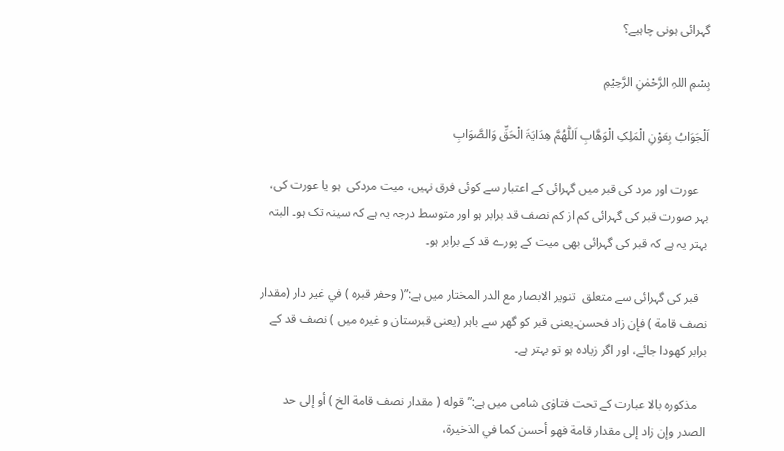گہرائی ہونی چاہیے؟

بِسْمِ اللہِ الرَّحْمٰنِ الرَّحِیْمِ

اَلْجَوَابُ بِعَوْنِ الْمَلِکِ الْوَھَّابِ اَللّٰھُمَّ ھِدَایَۃَ الْحَقِّ وَالصَّوَابِ

   عورت اور مرد کی قبر میں گہرائی کے اعتبار سے کوئی فرق نہیں، میت مردکی  ہو یا عورت کی، بہر صورت قبر کی گہرائی کم از کم نصف قد برابر ہو اور متوسط درجہ یہ ہے کہ سینہ تک ہو۔ البتہ  بہتر یہ ہے کہ قبر کی گہرائی بھی میت کے پورے قد کے برابر ہو۔

   قبر کی گہرائی سے متعلق  تنویر الابصار مع الدر المختار میں ہے:”( وحفر قبره ) في غير دار (مقدار نصف قامة ) فإن زاد فحسن۔یعنی قبر کو گھر سے باہر (یعنی قبرستان و غیرہ میں ) نصف قد کے برابر کھودا جائے، اور اگر زیادہ ہو تو بہتر ہے۔

   مذکورہ بالا عبارت کے تحت فتاوٰی شامی میں ہے:”قوله ( مقدار نصف قامة الخ ) أو إلى حد الصدر وإن زاد إلى مقدار قامة فهو أحسن كما في الذخيرة،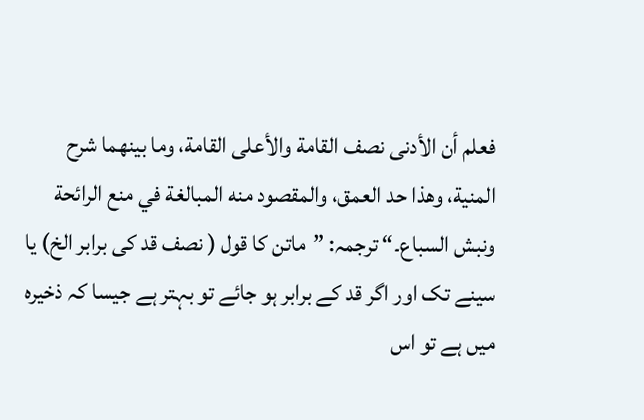فعلم أن الأدنى نصف القامة والأعلى القامة، وما بينهما شرح المنية، وهذا حد العمق، والمقصود منه المبالغة في منع الرائحة ونبش السباع۔“ ترجمہ: ”ماتن کا قول ( نصف قد کی برابر الخ) یا سینے تک اور اگر قد کے برابر ہو جائے تو بہتر ہے جیسا کہ ذخیرہ میں ہے تو اس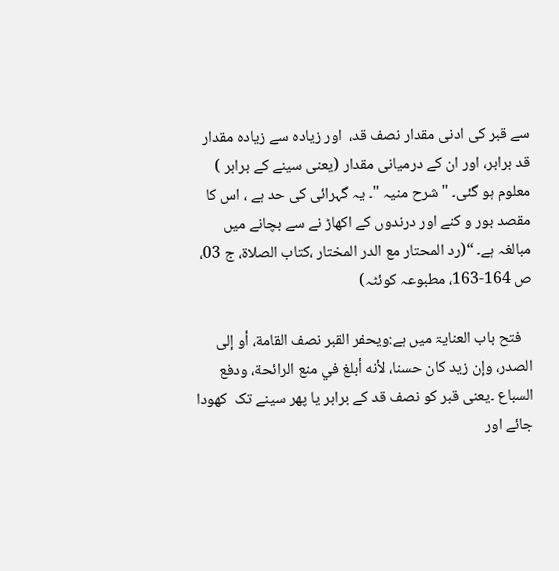سے قبر کی ادنی مقدار نصف قد،  اور زیادہ سے زیادہ مقدار قد برابر، اور ان کے درمیانی مقدار (یعنی سینے کے برابر ) معلوم ہو گئی۔ "شرح منیہ "۔ یہ گہرائی کی حد ہے ، اس کا مقصد بور و کنے اور درندوں کے اکھاڑ نے سے بچانے میں مبالغہ ہے۔ “(رد المحتار مع الدر المختار ،کتاب الصلاۃ، ج 03، ص 164-163، مطبوعہ کوئٹہ)

   فتح باب العنایۃ میں ہے:ويحفر القبر نصف القامة، أو إلى الصدر، وإن زيد كان حسنا، لأنه أبلغ في منع الرائحة، ودفع السباع ۔یعنی قبر کو نصف قد کے برابر یا پھر سینے تک  کھودا جائے اور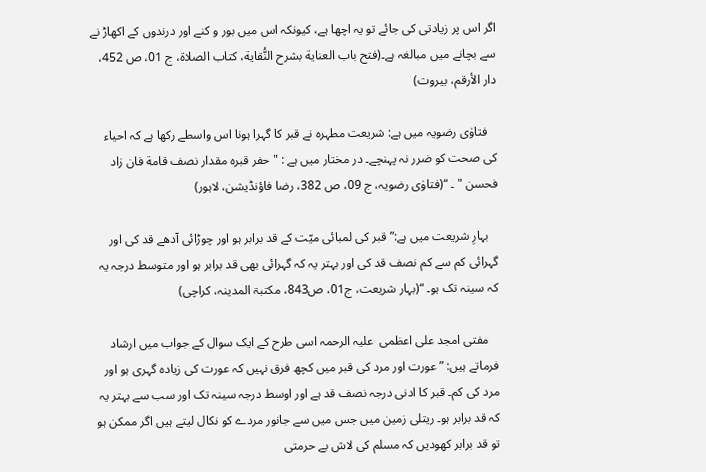اگر اس پر زیادتی کی جائے تو یہ اچھا ہے، کیونکہ اس میں بور و کنے اور درندوں کے اکھاڑ نے سے بچانے میں مبالغہ ہے۔(فتح باب العناية بشرح النُّقاية، کتاب الصلاۃ، ج 01، ص 452، دار الأرقم، بيروت)

   فتاوٰی رضویہ میں ہے: شریعت مطہرہ نے قبر کا گہرا ہونا اس واسطے رکھا ہے کہ احیاء کی صحت کو ضرر نہ پہنچے۔ در مختار میں ہے : " حفر قبرہ مقدار نصف قامة فان زاد فحسن " ۔ “(فتاوٰی رضویہ، ج 09، ص 382، رضا فاؤنڈیشن، لاہور)

   بہارِ شریعت میں ہے:” قبر کی لمبائی میّت کے قد برابر ہو اور چوڑائی آدھے قد کی اور گہرائی کم سے کم نصف قد کی اور بہتر یہ کہ گہرائی بھی قد برابر ہو اور متوسط درجہ یہ کہ سینہ تک ہو۔ “(بہار شریعت، ج01، ص843، مکتبۃ المدینہ، کراچی)

   مفتی امجد علی اعظمی  علیہ الرحمہ اسی طرح کے ایک سوال کے جواب میں ارشاد فرماتے ہیں: ”عورت اور مرد کی قبر میں کچھ فرق نہیں کہ عورت کی زیادہ گہری ہو اور مرد کی کم۔ قبر کا ادنی درجہ نصف قد ہے اور اوسط درجہ سینہ تک اور سب سے بہتر یہ کہ قد برابر ہو۔ ریتلی زمین میں جس میں سے جانور مردے کو نکال لیتے ہیں اگر ممکن ہو تو قد برابر کھودیں کہ مسلم کی لاش بے حرمتی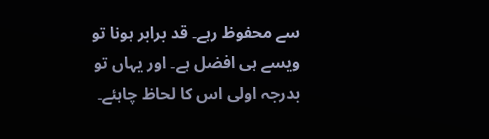سے محفوظ رہے۔ قد برابر ہونا تو ویسے ہی افضل ہے۔ اور یہاں تو بدرجہ اولی اس کا لحاظ چاہئے۔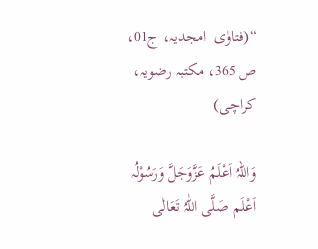“(فتاوٰی  امجدیہ، ج01، ص 365، مکتبہ رضویہ، کراچی)

وَاللہُ اَعْلَمُ عَزَّوَجَلَّ وَرَسُوْلُہ اَعْلَم صَلَّی اللّٰہُ تَعَالٰی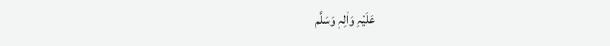عَلَیْہِ وَاٰلِہٖ وَسَلَّم